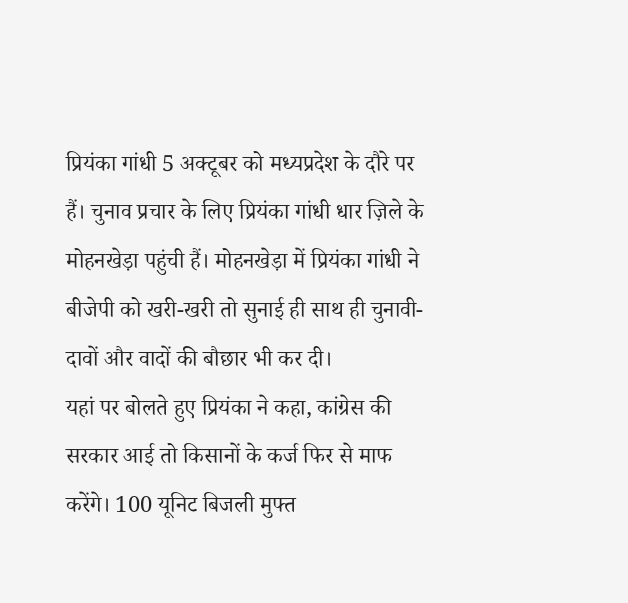प्रियंका गांधी 5 अक्टूबर को मध्यप्रदेश के दौरे पर हैं। चुनाव प्रचार के लिए प्रियंका गांधी धार ज़िले के मोहनखेड़ा पहुंची हैं। मोहनखेड़ा में प्रियंका गांधी ने बीजेपी को खरी-खरी तो सुनाई ही साथ ही चुनावी-दावों और वादों की बौछार भी कर दी।
यहां पर बोलते हुए प्रियंका ने कहा, कांग्रेस की सरकार आई तो किसानों के कर्ज फिर से माफ करेंगे। 100 यूनिट बिजली मुफ्त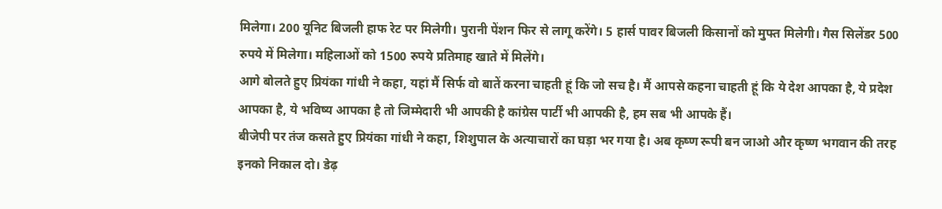मिलेगा। 200 यूनिट बिजली हाफ रेट पर मिलेगी। पुरानी पेंशन फिर से लागू करेंगे। 5 हार्स पावर बिजली किसानों को मुफ्त मिलेगी। गैस सिलेंडर 500 रुपये में मिलेगा। महिलाओं को 1500 रुपये प्रतिमाह खाते में मिलेंगे।
आगे बोलते हुए प्रियंका गांधी ने कहा, यहां मैं सिर्फ वो बातें करना चाहती हूं कि जो सच है। मैं आपसे कहना चाहती हूं कि ये देश आपका है, ये प्रदेश आपका है, ये भविष्य आपका है तो जिम्मेदारी भी आपकी है कांग्रेस पार्टी भी आपकी है, हम सब भी आपके हैं।
बीजेपी पर तंज कसते हुए प्रियंका गांधी ने कहा, शिशुपाल के अत्याचारों का घड़ा भर गया है। अब कृष्ण रूपी बन जाओ और कृष्ण भगवान की तरह इनको निकाल दो। डेढ़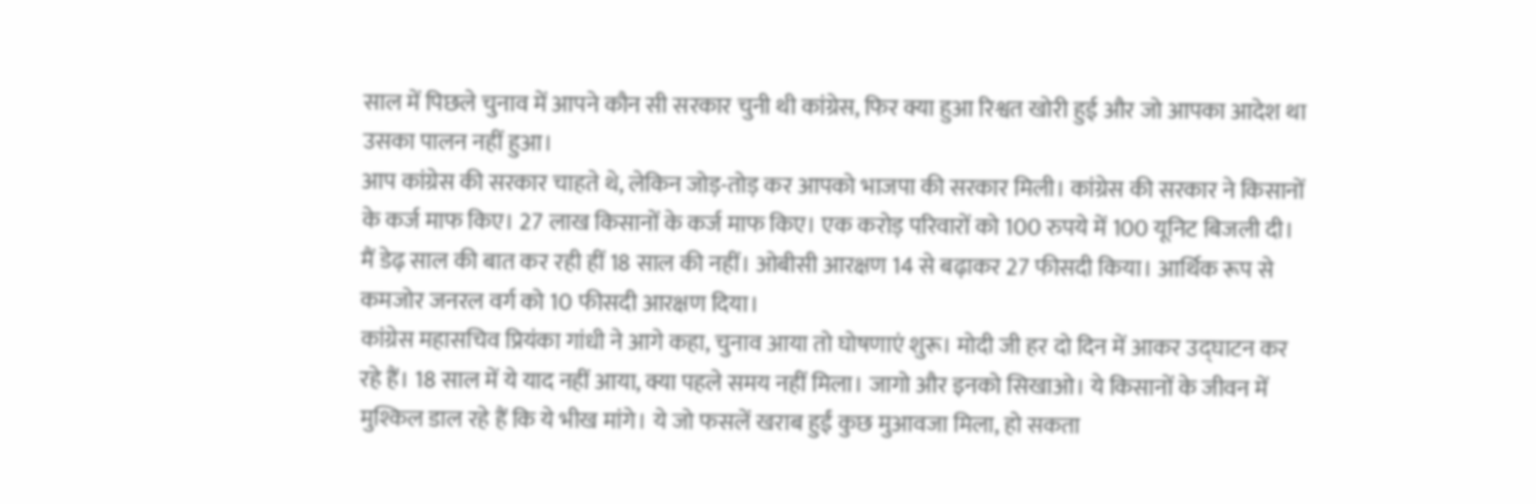साल में पिछले चुनाव में आपने कौन सी सरकार चुनी थी कांग्रेस, फिर क्या हुआ रिश्वत खोरी हुई और जो आपका आदेश था उसका पालन नहीं हुआ।
आप कांग्रेस की सरकार चाहते थे, लेकिन जोड़-तोड़ कर आपको भाजपा की सरकार मिली। कांग्रेस की सरकार ने किसानों के कर्ज माफ किए। 27 लाख किसानों के कर्ज माफ किए। एक करोड़ परिवारों को 100 रुपये में 100 यूनिट बिजली दी। मैं डेढ़ साल की बात कर रही हीं 18 साल की नहीं। ओबीसी आरक्षण 14 से बढ़ाकर 27 फीसदी किया। आर्थिक रूप से कमजोर जनरल वर्ग को 10 फीसदी आरक्षण दिया।
कांग्रेस महासचिव प्रियंका गांधी ने आगे कहा, चुनाव आया तो घोषणाएं शुरू। मोदी जी हर दो दिन में आकर उद्घाटन कर रहे हैं। 18 साल में ये याद नहीं आया, क्या पहले समय नहीं मिला। जागो और इनको सिखाओ। ये किसानों के जीवन में मुश्किल डाल रहे हैं कि ये भीख मांगे। ये जो फसलें खराब हुईं कुछ मुआवजा मिला, हो सकता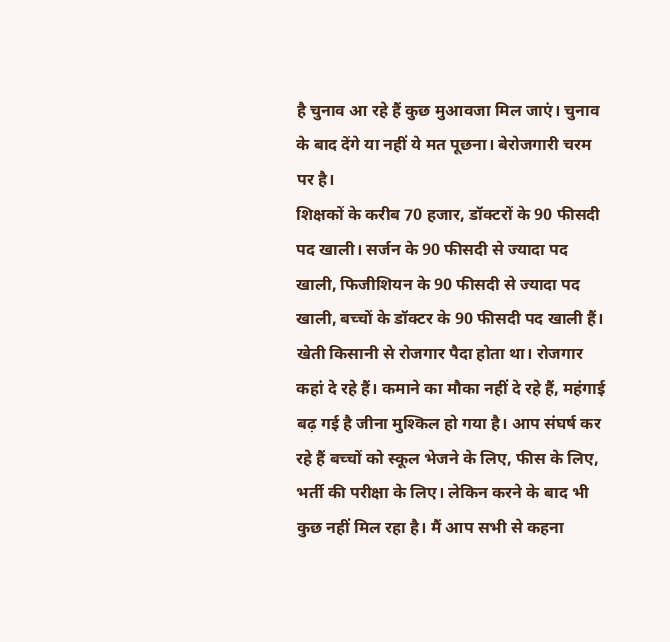है चुनाव आ रहे हैं कुछ मुआवजा मिल जाएं। चुनाव के बाद देंगे या नहीं ये मत पूछना। बेरोजगारी चरम पर है।
शिक्षकों के करीब 70 हजार, डॉक्टरों के 90 फीसदी पद खाली। सर्जन के 90 फीसदी से ज्यादा पद खाली, फिजीशियन के 90 फीसदी से ज्यादा पद खाली, बच्चों के डॉक्टर के 90 फीसदी पद खाली हैं।
खेती किसानी से रोजगार पैदा होता था। रोजगार कहां दे रहे हैं। कमाने का मौका नहीं दे रहे हैं, महंगाई बढ़ गई है जीना मुश्किल हो गया है। आप संघर्ष कर रहे हैं बच्चों को स्कूल भेजने के लिए, फीस के लिए, भर्ती की परीक्षा के लिए। लेकिन करने के बाद भी कुछ नहीं मिल रहा है। मैं आप सभी से कहना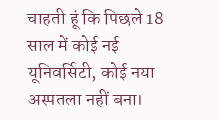चाहती हूं कि पिछले 18 साल में कोई नई यूनिवर्सिटी, कोई नया अस्पतला नहीं बना।